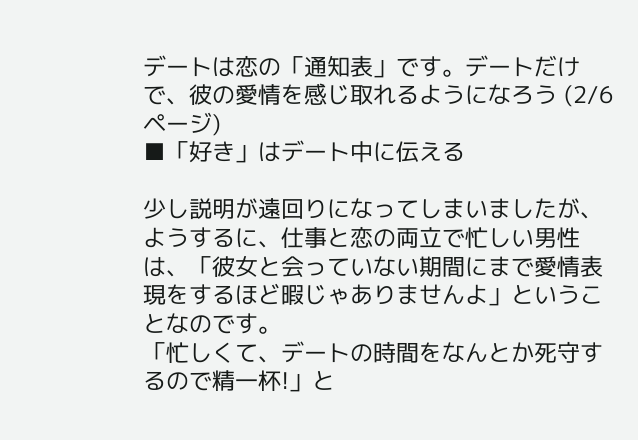デートは恋の「通知表」です。デートだけで、彼の愛情を感じ取れるようになろう (2/6ページ)
■「好き」はデート中に伝える

少し説明が遠回りになってしまいましたが、ようするに、仕事と恋の両立で忙しい男性は、「彼女と会っていない期間にまで愛情表現をするほど暇じゃありませんよ」ということなのです。
「忙しくて、デートの時間をなんとか死守するので精一杯!」と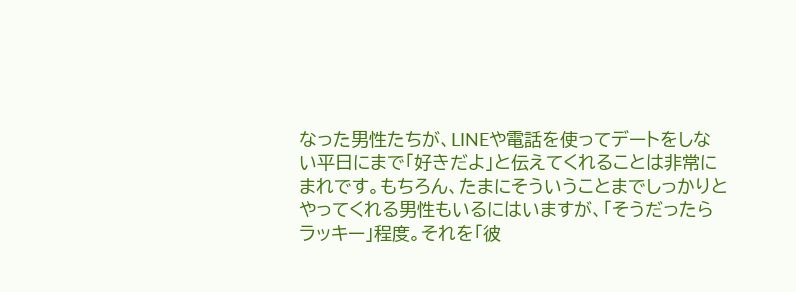なった男性たちが、LINEや電話を使ってデートをしない平日にまで「好きだよ」と伝えてくれることは非常にまれです。もちろん、たまにそういうことまでしっかりとやってくれる男性もいるにはいますが、「そうだったらラッキー」程度。それを「彼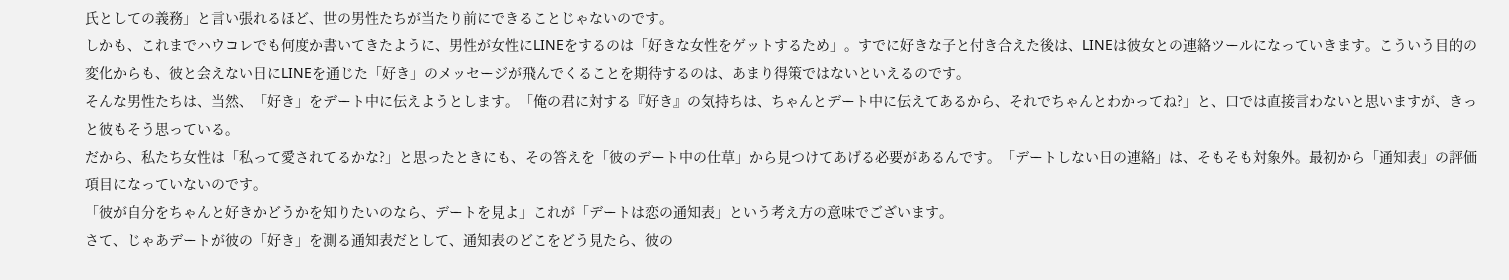氏としての義務」と言い張れるほど、世の男性たちが当たり前にできることじゃないのです。
しかも、これまでハウコレでも何度か書いてきたように、男性が女性にLINEをするのは「好きな女性をゲットするため」。すでに好きな子と付き合えた後は、LINEは彼女との連絡ツールになっていきます。こういう目的の変化からも、彼と会えない日にLINEを通じた「好き」のメッセージが飛んでくることを期待するのは、あまり得策ではないといえるのです。
そんな男性たちは、当然、「好き」をデート中に伝えようとします。「俺の君に対する『好き』の気持ちは、ちゃんとデート中に伝えてあるから、それでちゃんとわかってね?」と、口では直接言わないと思いますが、きっと彼もそう思っている。
だから、私たち女性は「私って愛されてるかな?」と思ったときにも、その答えを「彼のデート中の仕草」から見つけてあげる必要があるんです。「デートしない日の連絡」は、そもそも対象外。最初から「通知表」の評価項目になっていないのです。
「彼が自分をちゃんと好きかどうかを知りたいのなら、デートを見よ」これが「デートは恋の通知表」という考え方の意味でございます。
さて、じゃあデートが彼の「好き」を測る通知表だとして、通知表のどこをどう見たら、彼の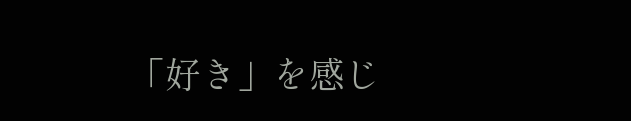「好き」を感じ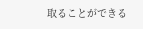取ることができる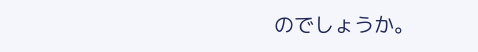のでしょうか。